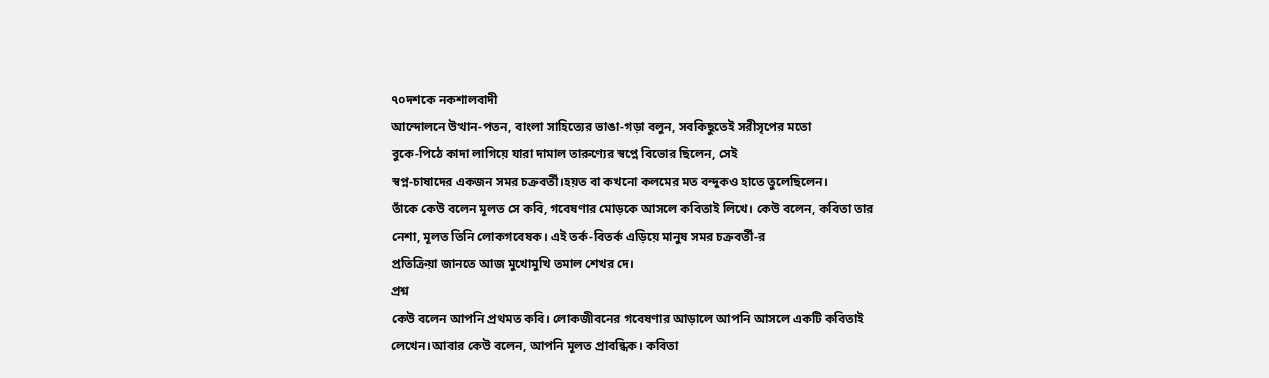৭০দশকে নকশালবাদী
আন্দোলনে উত্থান-পতন, বাংলা সাহিত্যের ভাঙা-গড়া বলুন, সবকিছুতেই সরীসৃপের মতো
বুকে-পিঠে কাদা লাগিয়ে যারা দামাল তারুণ্যের স্বপ্নে বিভোর ছিলেন, সেই
স্বপ্ন-চাষাদের একজন সমর চক্রবর্তী।হয়ত বা কখনো কলমের মত বন্দুকও হাতে তুলেছিলেন।
তাঁকে কেউ বলেন মূলত সে কবি, গবেষণার মোড়কে আসলে কবিতাই লিখে। কেউ বলেন, কবিতা তার
নেশা, মূলত তিনি লোকগবেষক। এই তর্ক-বিতর্ক এড়িয়ে মানুষ সমর চক্রবর্তী-র
প্রতিক্রিয়া জানতে আজ মুখোমুখি তমাল শেখর দে।
প্রশ্ন
কেউ বলেন আপনি প্রথমত কবি। লোকজীবনের গবেষণার আড়ালে আপনি আসলে একটি কবিতাই
লেখেন।আবার কেউ বলেন, আপনি মূলত প্রাবন্ধিক। কবিতা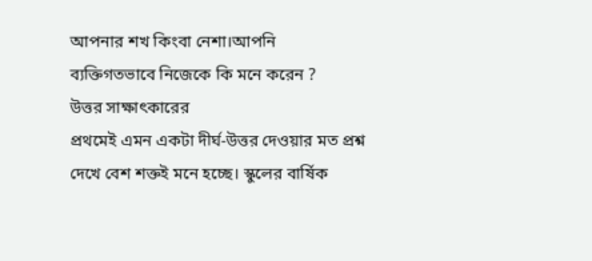আপনার শখ কিংবা নেশা।আপনি
ব্যক্তিগতভাবে নিজেকে কি মনে করেন ?
উত্তর সাক্ষাৎকারের
প্রথমেই এমন একটা দীর্ঘ-উত্তর দেওয়ার মত প্রশ্ন দেখে বেশ শক্তই মনে হচ্ছে। স্কুলের বার্ষিক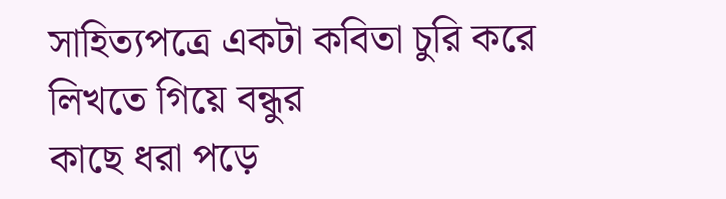সাহিত্যপত্রে একটা কবিতা চুরি করে লিখতে গিয়ে বন্ধুর
কাছে ধরা পড়ে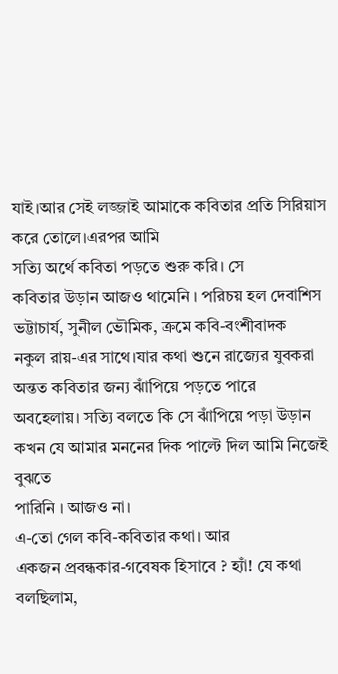যাই।আর সেই লজ্জাই আমাকে কবিতার প্রতি সিরিয়াস করে তোলে।এরপর আমি
সত্যি অর্থে কবিতা পড়তে শুরু করি। সে
কবিতার উড়ান আজও থামেনি । পরিচয় হল দেবাশিস ভট্টাচার্য, সুনীল ভৌমিক, ক্রমে কবি-বংশীবাদক
নকুল রায়-এর সাথে।যার কথা শুনে রাজ্যের যুবকরা অন্তত কবিতার জন্য ঝাঁপিয়ে পড়তে পারে
অবহেলায়। সত্যি বলতে কি সে ঝাঁপিয়ে পড়া উড়ান কখন যে আমার মননের দিক পাল্টে দিল আমি নিজেই বুঝতে
পারিনি । আজও না।
এ-তো গেল কবি-কবিতার কথা। আর
একজন প্রবন্ধকার-গবেষক হিসাবে ? হ্যাঁ! যে কথা বলছিলাম,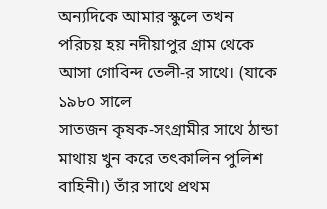অন্যদিকে আমার স্কুলে তখন
পরিচয় হয় নদীয়াপুর গ্রাম থেকে আসা গোবিন্দ তেলী-র সাথে। (যাকে ১৯৮০ সালে
সাতজন কৃষক-সংগ্রামীর সাথে ঠান্ডা মাথায় খুন করে তৎকালিন পুলিশ বাহিনী।) তাঁর সাথে প্রথম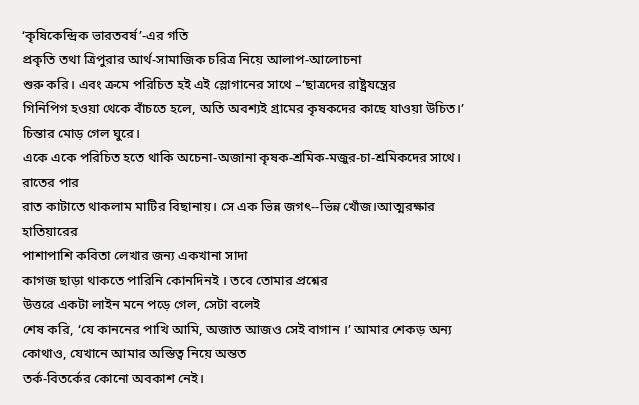‘কৃষিকেন্দ্রিক ভারতবর্ষ’-এর গতি
প্রকৃতি তথা ত্রিপুরার আর্থ-সামাজিক চরিত্র নিয়ে আলাপ-আলোচনা
শুরু করি। এবং ক্রমে পরিচিত হই এই স্লোগানের সাথে –‘ছাত্রদের রাষ্ট্রযন্ত্রের
গিনিপিগ হওয়া থেকে বাঁচতে হলে, অতি অবশ্যই গ্রামের কৃষকদের কাছে যাওয়া উচিত।’ চিন্তার মোড় গেল ঘুরে।
একে একে পরিচিত হতে থাকি অচেনা-অজানা কৃষক-শ্রমিক-মজুর-চা-শ্রমিকদের সাথে। রাতের পার
রাত কাটাতে থাকলাম মাটির বিছানায়। সে এক ভিন্ন জগৎ--ভিন্ন খোঁজ।আত্মরক্ষার হাতিয়ারের
পাশাপাশি কবিতা লেখার জন্য একখানা সাদা
কাগজ ছাড়া থাকতে পারিনি কোনদিনই । তবে তোমার প্রশ্নের
উত্তরে একটা লাইন মনে পড়ে গেল, সেটা বলেই
শেষ করি, ‘যে কাননের পাখি আমি, অজাত আজও সেই বাগান ।’ আমার শেকড় অন্য কোথাও, যেখানে আমার অস্তিত্ব নিয়ে অন্তত
তর্ক-বিতর্কের কোনো অবকাশ নেই।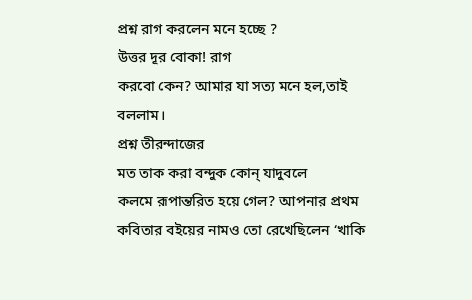প্রশ্ন রাগ করলেন মনে হচ্ছে ?
উত্তর দূর বোকা! রাগ
করবো কেন? আমার যা সত্য মনে হল,তাই বললাম।
প্রশ্ন তীরন্দাজের
মত তাক করা বন্দুক কোন্ যাদুবলে
কলমে রূপান্তরিত হয়ে গেল? আপনার প্রথম কবিতার বইয়ের নামও তো রেখেছিলেন ‘খাকি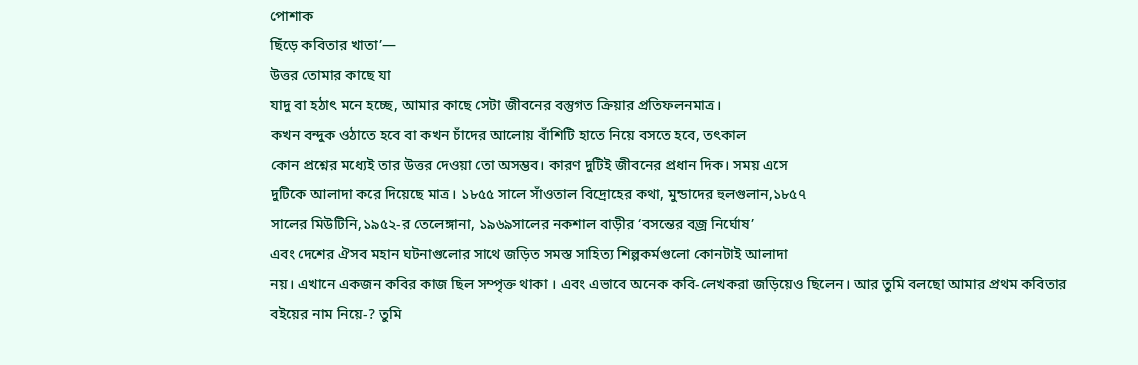পোশাক
ছিঁড়ে কবিতার খাতা’—
উত্তর তোমার কাছে যা
যাদু বা হঠাৎ মনে হচ্ছে, আমার কাছে সেটা জীবনের বস্তুগত ক্রিয়ার প্রতিফলনমাত্র।
কখন বন্দুক ওঠাতে হবে বা কখন চাঁদের আলোয় বাঁশিটি হাতে নিয়ে বসতে হবে, তৎকাল
কোন প্রশ্নের মধ্যেই তার উত্তর দেওয়া তো অসম্ভব। কারণ দুটিই জীবনের প্রধান দিক। সময় এসে
দুটিকে আলাদা করে দিয়েছে মাত্র। ১৮৫৫ সালে সাঁওতাল বিদ্রোহের কথা, মুন্ডাদের হুলগুলান,১৮৫৭
সালের মিউটিনি,১৯৫২-র তেলেঙ্গানা, ১৯৬৯সালের নকশাল বাড়ীর ‘বসন্তের বজ্র নির্ঘোষ’
এবং দেশের ঐসব মহান ঘটনাগুলোর সাথে জড়িত সমস্ত সাহিত্য শিল্পকর্মগুলো কোনটাই আলাদা
নয়। এখানে একজন কবির কাজ ছিল সম্পৃক্ত থাকা । এবং এভাবে অনেক কবি-লেখকরা জড়িয়েও ছিলেন। আর তুমি বলছো আমার প্রথম কবিতার
বইয়ের নাম নিয়ে-? তুমি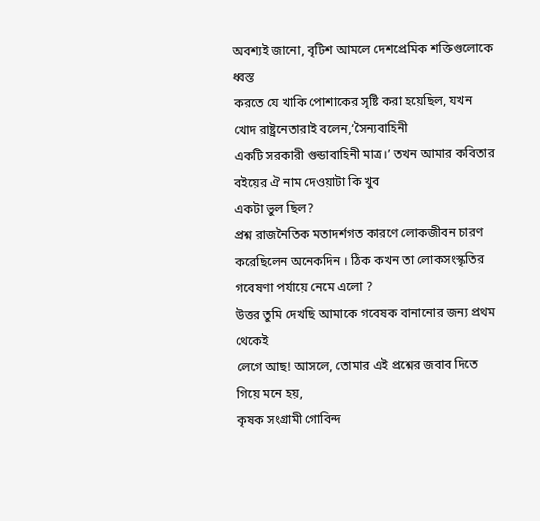অবশ্যই জানো, বৃটিশ আমলে দেশপ্রেমিক শক্তিগুলোকে ধ্বস্ত
করতে যে খাকি পোশাকের সৃষ্টি করা হয়েছিল, যখন খোদ রাষ্ট্রনেতারাই বলেন,‘সৈন্যবাহিনী
একটি সরকারী গুন্ডাবাহিনী মাত্র।’ তখন আমার কবিতার বইয়ের ঐ নাম দেওয়াটা কি খুব
একটা ভুল ছিল?
প্রশ্ন রাজনৈতিক মতাদর্শগত কারণে লোকজীবন চারণ করেছিলেন অনেকদিন । ঠিক কখন তা লোকসংস্কৃতির গবেষণা পর্যায়ে নেমে এলো ?
উত্তর তুমি দেখছি আমাকে গবেষক বানানোর জন্য প্রথম থেকেই
লেগে আছ! আসলে, তোমার এই প্রশ্নের জবাব দিতে গিয়ে মনে হয়,
কৃষক সংগ্রামী গোবিন্দ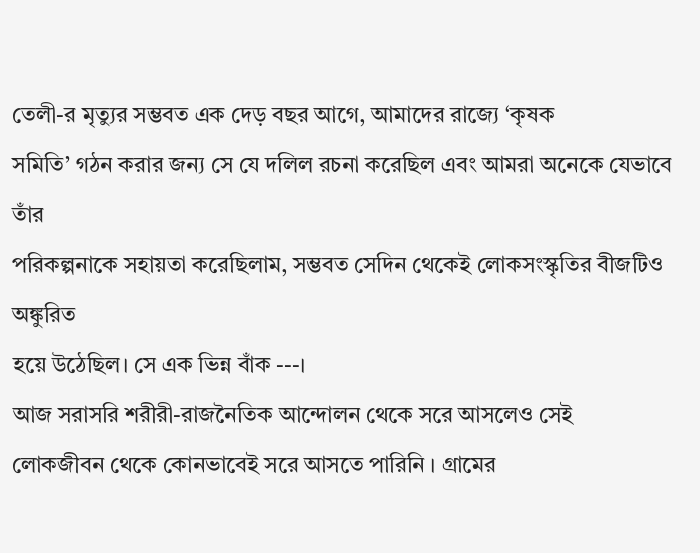তেলী-র মৃত্যুর সম্ভবত এক দেড় বছর আগে, আমাদের রাজ্যে ‘কৃষক
সমিতি’ গঠন করার জন্য সে যে দলিল রচনা করেছিল এবং আমরা অনেকে যেভাবে তাঁর
পরিকল্পনাকে সহায়তা করেছিলাম, সম্ভবত সেদিন থেকেই লোকসংস্কৃতির বীজটিও অঙ্কুরিত
হয়ে উঠেছিল। সে এক ভিন্ন বাঁক ---।
আজ সরাসরি শরীরী-রাজনৈতিক আন্দোলন থেকে সরে আসলেও সেই
লোকজীবন থেকে কোনভাবেই সরে আসতে পারিনি । গ্রামের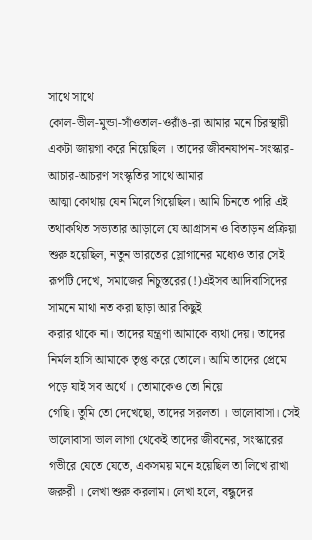সাথে সাথে
কোল-ভীল-মুন্ডা-সাঁওতাল-ওরাঁঙ-রা আমার মনে চিরস্থায়ী একটা জায়গা করে নিয়েছিল । তাদের জীবনযাপন-সংস্কার-আচার-আচরণ সংস্কৃতির সাথে আমার
আত্মা কোথায় যেন মিলে গিয়েছিল। আমি চিনতে পারি এই
তথাকথিত সভ্যতার আড়ালে যে আগ্রাসন ও বিতাড়ন প্রক্রিয়া শুরু হয়েছিল, নতুন ভারতের স্লোগানের মধ্যেও তার সেই রূপটি দেখে, সমাজের নিচুস্তরের(!)এইসব আদিবাসিদের সামনে মাথা নত করা ছাড়া আর কিছুই
করার থাকে না। তাদের যন্ত্রণা আমাকে ব্যথা দেয়। তাদের নির্মল হাসি আমাকে তৃপ্ত করে তোলে। আমি তাদের প্রেমে পড়ে যাই সব অর্থে । তোমাকেও তো নিয়ে
গেছি। তুমি তো দেখেছো, তাদের সরলতা । ভালোবাসা। সেই ভালোবাসা ভাল লাগা থেকেই তাদের জীবনের, সংস্কারের
গভীরে যেতে যেতে, একসময় মনে হয়েছিল তা লিখে রাখা জরুরী । লেখা শুরু করলাম। লেখা হলে, বন্ধুদের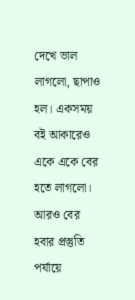দেখে ভাল লাগলো, ছাপাও
হল। একসময় বই আকারেও একে একে বের হতে লাগলো। আরও বের হবার প্রস্তুতি পর্যায়ে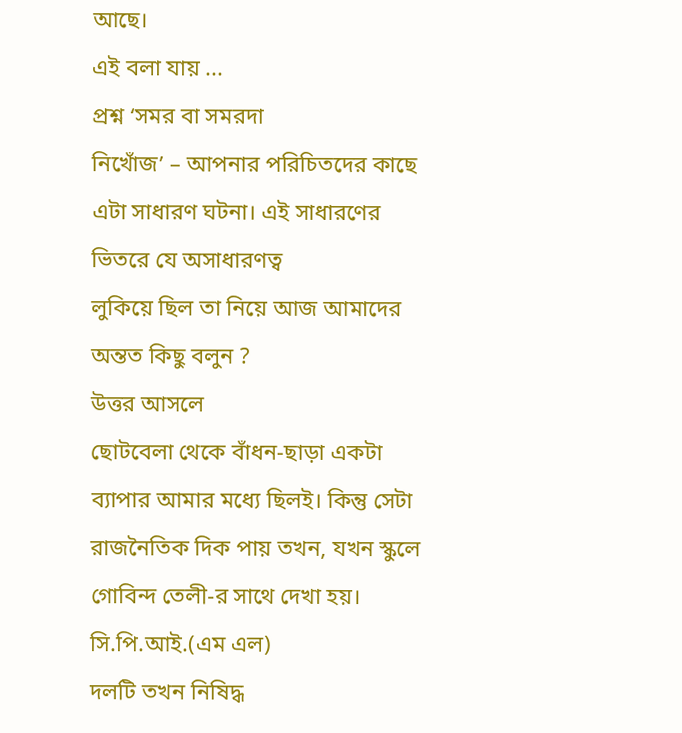আছে।
এই বলা যায় ...
প্রশ্ন ‘সমর বা সমরদা
নিখোঁজ’ – আপনার পরিচিতদের কাছে এটা সাধারণ ঘটনা। এই সাধারণের ভিতরে যে অসাধারণত্ব
লুকিয়ে ছিল তা নিয়ে আজ আমাদের অন্তত কিছু বলুন ?
উত্তর আসলে
ছোটবেলা থেকে বাঁধন-ছাড়া একটা ব্যাপার আমার মধ্যে ছিলই। কিন্তু সেটা
রাজনৈতিক দিক পায় তখন, যখন স্কুলে গোবিন্দ তেলী-র সাথে দেখা হয়। সি.পি.আই.(এম এল)
দলটি তখন নিষিদ্ধ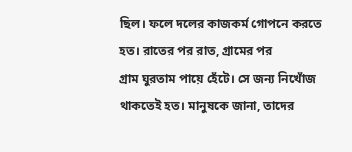ছিল। ফলে দলের কাজকর্ম গোপনে করতে হত। রাতের পর রাত, গ্রামের পর
গ্রাম ঘুরতাম পায়ে হেঁটে। সে জন্য নিখোঁজ থাকতেই হত। মানুষকে জানা, তাদের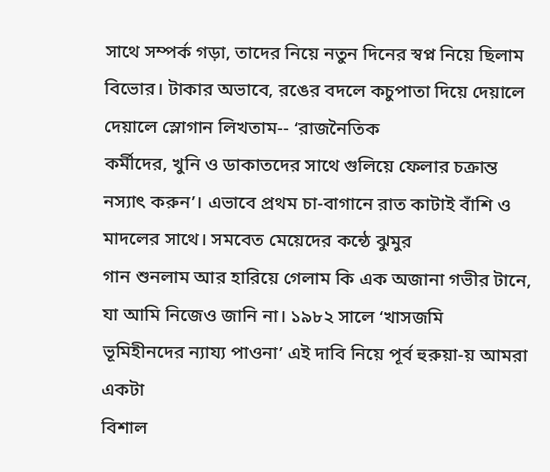সাথে সম্পর্ক গড়া, তাদের নিয়ে নতুন দিনের স্বপ্ন নিয়ে ছিলাম বিভোর। টাকার অভাবে, রঙের বদলে কচুপাতা দিয়ে দেয়ালে দেয়ালে স্লোগান লিখতাম-- ‘রাজনৈতিক
কর্মীদের, খুনি ও ডাকাতদের সাথে গুলিয়ে ফেলার চক্রান্ত নস্যাৎ করুন’। এভাবে প্রথম চা-বাগানে রাত কাটাই বাঁশি ও মাদলের সাথে। সমবেত মেয়েদের কন্ঠে ঝুমুর
গান শুনলাম আর হারিয়ে গেলাম কি এক অজানা গভীর টানে, যা আমি নিজেও জানি না। ১৯৮২ সালে ‘খাসজমি
ভূমিহীনদের ন্যায্য পাওনা’ এই দাবি নিয়ে পূর্ব হুরুয়া-য় আমরা একটা
বিশাল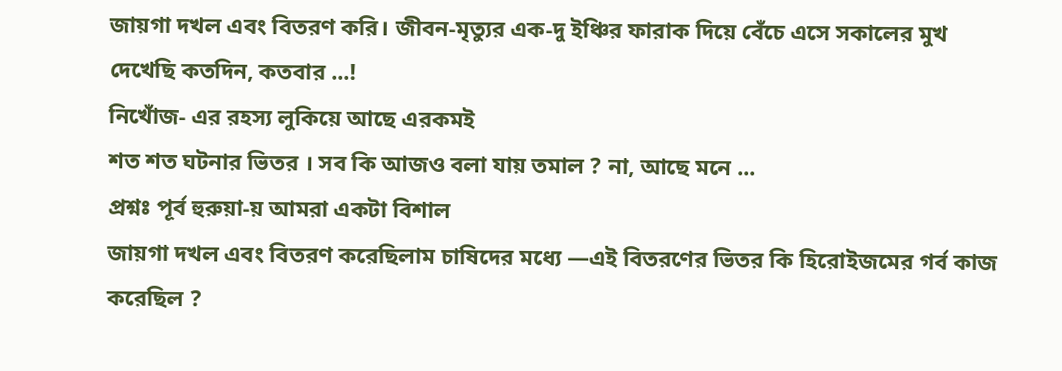জায়গা দখল এবং বিতরণ করি। জীবন-মৃত্যুর এক-দু ইঞ্চির ফারাক দিয়ে বেঁচে এসে সকালের মুখ দেখেছি কতদিন, কতবার ...!
নিখোঁজ- এর রহস্য লুকিয়ে আছে এরকমই
শত শত ঘটনার ভিতর । সব কি আজও বলা যায় তমাল ? না, আছে মনে ...
প্রশ্নঃ পূর্ব হুরুয়া-য় আমরা একটা বিশাল
জায়গা দখল এবং বিতরণ করেছিলাম চাষিদের মধ্যে —এই বিতরণের ভিতর কি হিরোইজমের গর্ব কাজ করেছিল ?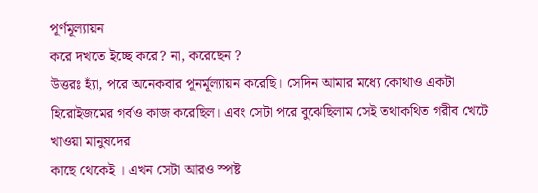পূর্ণমূল্যায়ন
করে দখতে ইচ্ছে করে? না, করেছেন ?
উত্তরঃ হ্যাঁ, পরে অনেকবার পূনর্মূল্যায়ন করেছি। সেদিন আমার মধ্যে কোথাও একটা হিরোইজমের গর্বও কাজ করেছিল। এবং সেটা পরে বুঝেছিলাম সেই তথাকথিত গরীব খেটে খাওয়া মানুষদের
কাছে থেকেই । এখন সেটা আরও স্পষ্ট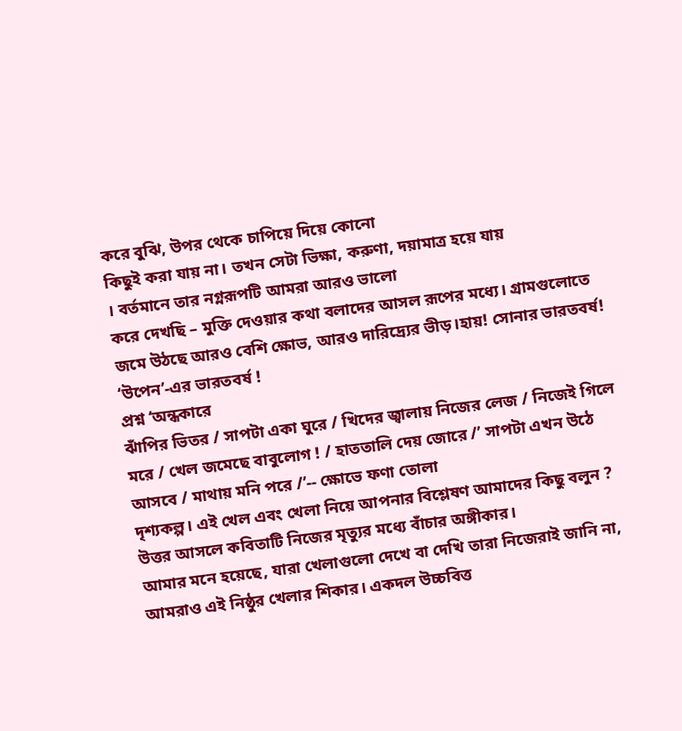করে বুঝি, উপর থেকে চাপিয়ে দিয়ে কোনো
কিছুই করা যায় না। তখন সেটা ভিক্ষা, করুণা, দয়ামাত্র হয়ে যায়
। বর্তমানে তার নগ্নরূপটি আমরা আরও ভালো
করে দেখছি – মুক্তি দেওয়ার কথা বলাদের আসল রূপের মধ্যে। গ্রামগুলোতে জমে উঠছে আরও বেশি ক্ষোভ, আরও দারিদ্র্যের ভীড়।হায়! সোনার ভারতবর্ষ!
‘উপেন’-এর ভারতবর্ষ !
প্রশ্ন ‘অন্ধকারে
ঝাঁপির ভিতর / সাপটা একা ঘুরে / খিদের জ্বালায় নিজের লেজ / নিজেই গিলে মরে / খেল জমেছে বাবুলোগ ! / হাততালি দেয় জোরে /’ সাপটা এখন উঠে আসবে / মাথায় মনি পরে /’-- ক্ষোভে ফণা তোলা
দৃশ্যকল্প। এই খেল এবং খেলা নিয়ে আপনার বিশ্লেষণ আমাদের কিছু বলুন ?
উত্তর আসলে কবিতাটি নিজের মৃত্যুর মধ্যে বাঁচার অঙ্গীকার।
আমার মনে হয়েছে, যারা খেলাগুলো দেখে বা দেখি তারা নিজেরাই জানি না, আমরাও এই নিষ্ঠুর খেলার শিকার। একদল উচ্চবিত্ত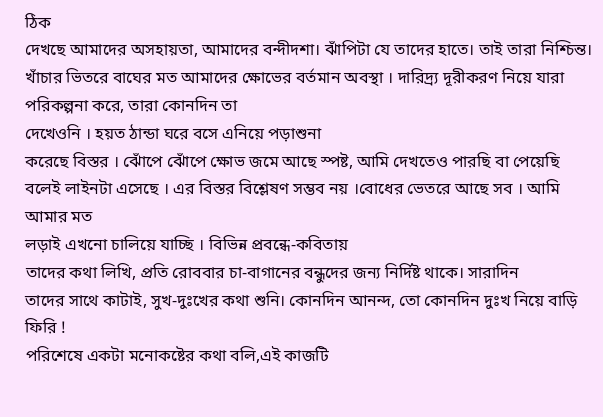ঠিক
দেখছে আমাদের অসহায়তা, আমাদের বন্দীদশা। ঝাঁপিটা যে তাদের হাতে। তাই তারা নিশ্চিন্ত। খাঁচার ভিতরে বাঘের মত আমাদের ক্ষোভের বর্তমান অবস্থা । দারিদ্র্য দূরীকরণ নিয়ে যারা পরিকল্পনা করে, তারা কোনদিন তা
দেখেওনি । হয়ত ঠান্ডা ঘরে বসে এনিয়ে পড়াশুনা
করেছে বিস্তর । ঝোঁপে ঝোঁপে ক্ষোভ জমে আছে স্পষ্ট, আমি দেখতেও পারছি বা পেয়েছি
বলেই লাইনটা এসেছে । এর বিস্তর বিশ্লেষণ সম্ভব নয় ।বোধের ভেতরে আছে সব । আমি আমার মত
লড়াই এখনো চালিয়ে যাচ্ছি । বিভিন্ন প্রবন্ধে-কবিতায়
তাদের কথা লিখি, প্রতি রোববার চা-বাগানের বন্ধুদের জন্য নির্দিষ্ট থাকে। সারাদিন
তাদের সাথে কাটাই, সুখ-দুঃখের কথা শুনি। কোনদিন আনন্দ, তো কোনদিন দুঃখ নিয়ে বাড়ি ফিরি !
পরিশেষে একটা মনোকষ্টের কথা বলি,এই কাজটি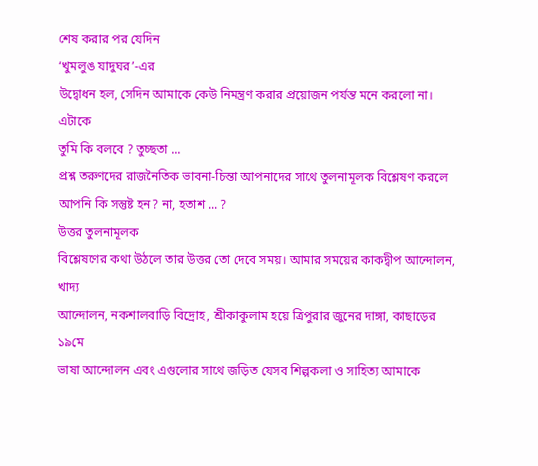শেষ করার পর যেদিন
‘খুমলুঙ যাদুঘর’-এর
উদ্বোধন হল, সেদিন আমাকে কেউ নিমন্ত্রণ করার প্রয়োজন পর্যন্ত মনে করলো না। এটাকে
তুমি কি বলবে ? তুচ্ছতা ...
প্রশ্ন তরুণদের রাজনৈতিক ভাবনা-চিন্তা আপনাদের সাথে তুলনামূলক বিশ্লেষণ করলে আপনি কি সন্তুষ্ট হন? না, হতাশ ... ?
উত্তর তুলনামূলক
বিশ্লেষণের কথা উঠলে তার উত্তর তো দেবে সময়। আমার সময়ের কাকদ্বীপ আন্দোলন, খাদ্য
আন্দোলন, নকশালবাড়ি বিদ্রোহ, শ্রীকাকুলাম হয়ে ত্রিপুরার জুনের দাঙ্গা, কাছাড়ের ১৯মে
ভাষা আন্দোলন এবং এগুলোর সাথে জড়িত যেসব শিল্পকলা ও সাহিত্য আমাকে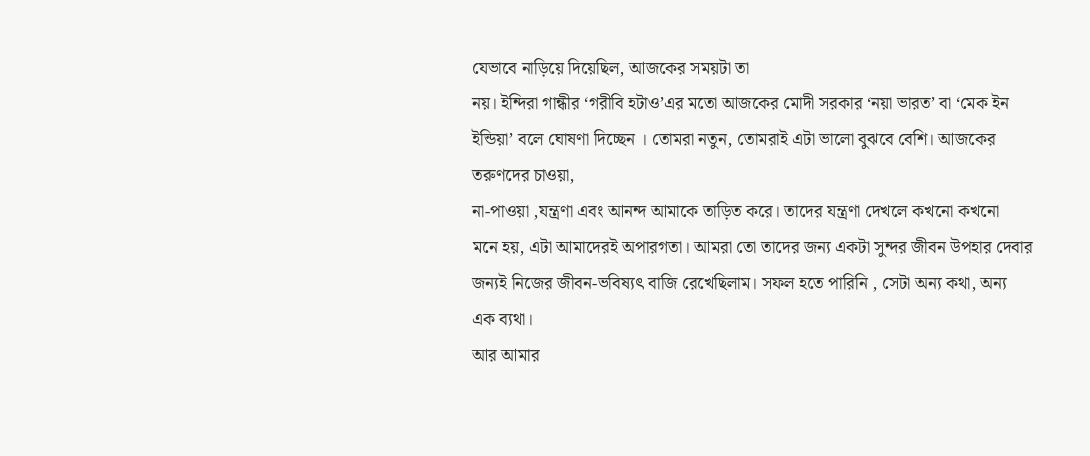যেভাবে নাড়িয়ে দিয়েছিল, আজকের সময়টা তা
নয়। ইন্দিরা গান্ধীর ‘গরীবি হটাও’এর মতো আজকের মোদী সরকার ‘নয়া ভারত’ বা ‘মেক ইন
ইন্ডিয়া’ বলে ঘোষণা দিচ্ছেন । তোমরা নতুন, তোমরাই এটা ভালো বুঝবে বেশি। আজকের তরুণদের চাওয়া,
না-পাওয়া ,যন্ত্রণা এবং আনন্দ আমাকে তাড়িত করে। তাদের যন্ত্রণা দেখলে কখনো কখনো
মনে হয়, এটা আমাদেরই অপারগতা। আমরা তো তাদের জন্য একটা সুন্দর জীবন উপহার দেবার
জন্যই নিজের জীবন-ভবিষ্যৎ বাজি রেখেছিলাম। সফল হতে পারিনি , সেটা অন্য কথা, অন্য
এক ব্যথা।
আর আমার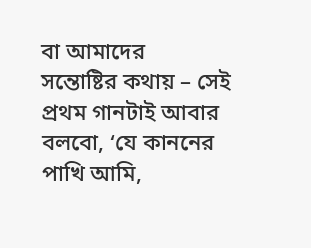বা আমাদের
সন্তোষ্টির কথায় – সেই প্রথম গানটাই আবার বলবো, ‘যে কাননের পাখি আমি,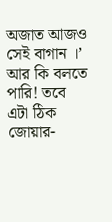অজাত আজও সেই বাগান ।’ আর কি বলতে পারি! তবে
এটা ঠিক জোয়ার-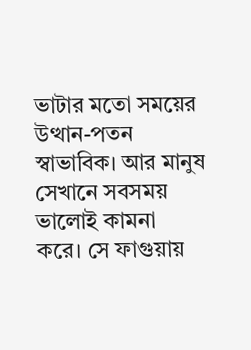ভাটার মতো সময়ের উত্থান-পতন স্বাভাবিক। আর মানুষ সেখানে সবসময় ভালোই কামনা
করে। সে ফাগুয়ায়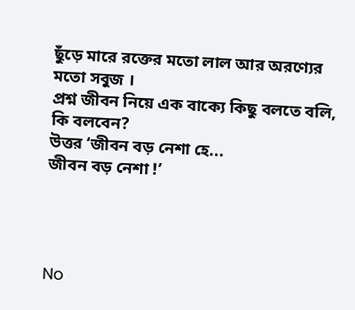ছুঁড়ে মারে রক্তের মতো লাল আর অরণ্যের মতো সবুজ ।
প্রশ্ন জীবন নিয়ে এক বাক্যে কিছু বলতে বলি, কি বলবেন?
উত্তর ‘জীবন বড় নেশা হে...
জীবন বড় নেশা !’




No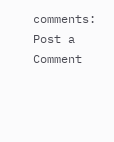comments:
Post a Comment